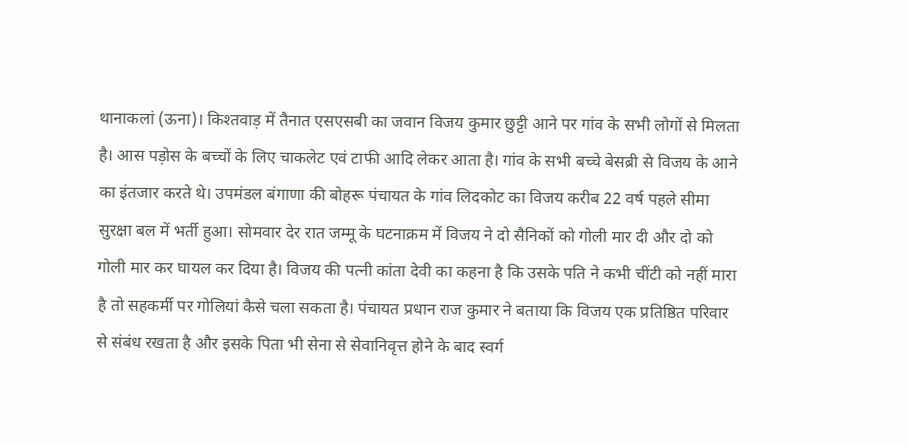थानाकलां (ऊना)। किश्तवाड़ में तैनात एसएसबी का जवान विजय कुमार छुट्टी आने पर गांव के सभी लोगों से मिलता है। आस पड़ोस के बच्चों के लिए चाकलेट एवं टाफी आदि लेकर आता है। गांव के सभी बच्चे बेसब्री से विजय के आने का इंतजार करते थे। उपमंडल बंगाणा की बोहरू पंचायत के गांव लिदकोट का विजय करीब 22 वर्ष पहले सीमा सुरक्षा बल में भर्ती हुआ। सोमवार देर रात जम्मू के घटनाक्रम में विजय ने दो सैनिकों को गोली मार दी और दो को गोली मार कर घायल कर दिया है। विजय की पत्नी कांता देवी का कहना है कि उसके पति ने कभी चींटी को नहीं मारा है तो सहकर्मी पर गोलियां कैसे चला सकता है। पंचायत प्रधान राज कुमार ने बताया कि विजय एक प्रतिष्ठित परिवार से संबंध रखता है और इसके पिता भी सेना से सेवानिवृत्त होने के बाद स्वर्ग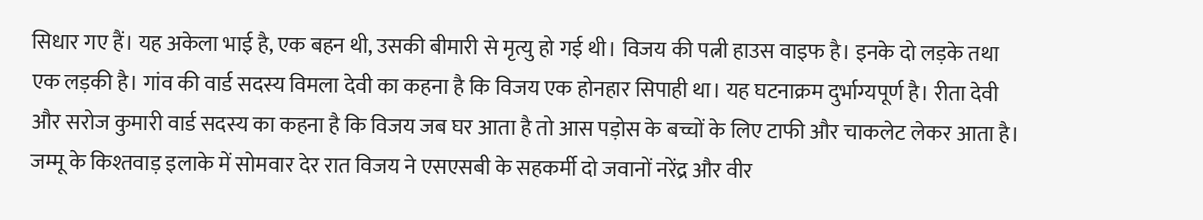सिधार गए हैं। यह अकेला भाई है, एक बहन थी, उसकी बीमारी से मृत्यु हो गई थी। विजय की पत्नी हाउस वाइफ है। इनके दो लड़के तथा एक लड़की है। गांव की वार्ड सदस्य विमला देवी का कहना है कि विजय एक होनहार सिपाही था। यह घटनाक्रम दुर्भाग्यपूर्ण है। रीता देवी और सरोज कुमारी वार्ड सदस्य का कहना है कि विजय जब घर आता है तो आस पड़ोस के बच्चों के लिए टाफी और चाकलेट लेकर आता है। जम्मू के किश्तवाड़ इलाके में सोमवार देर रात विजय ने एसएसबी के सहकर्मी दो जवानों नरेंद्र और वीर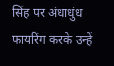सिंह पर अंधाधुंध फायरिंग करके उन्हें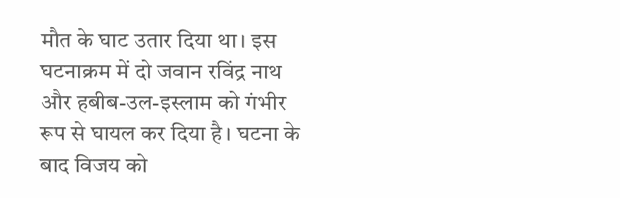मौत के घाट उतार दिया था। इस घटनाक्रम में दो जवान रविंद्र नाथ और हबीब-उल-इस्लाम को गंभीर रूप से घायल कर दिया है। घटना के बाद विजय को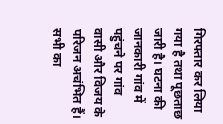गिरफ्तार कर लिया गया है तथा पूछताछ जारी है। घटना की जानकारी गांव में पहुंचने पर गांव वासी और विजय के परिजन अचंभित हैं। सभी का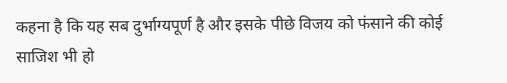कहना है कि यह सब दुर्भाग्यपूर्ण है और इसके पीछे विजय को फंसाने की कोई साजिश भी हो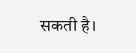सकती है।